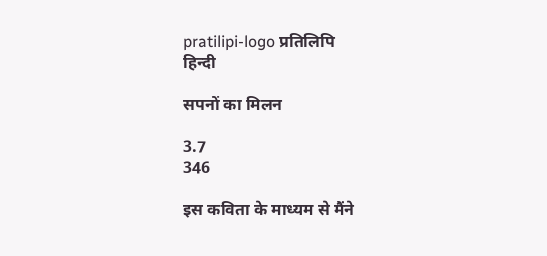pratilipi-logo प्रतिलिपि
हिन्दी

सपनों का मिलन

3.7
346

इस कविता के माध्यम से मैंने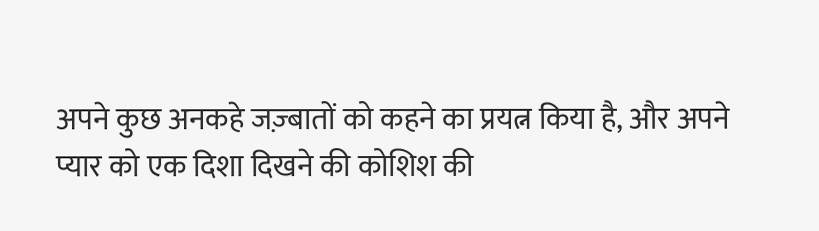अपने कुछ अनकहे जज़्बातों को कहने का प्रयत्न किया है, और अपने प्यार को एक दिशा दिखने की कोशिश की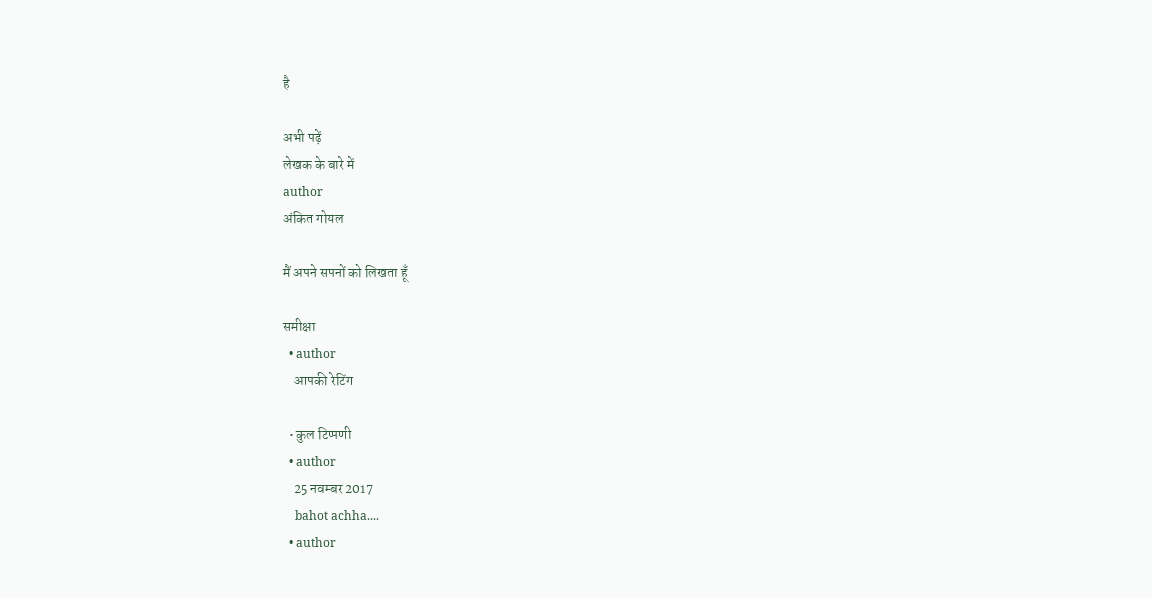है

अभी पढ़ें
लेखक के बारे में
author
अंकित गोयल

मैं अपने सपनों को लिखता हूँ

समीक्षा
  • author
    आपकी रेटिंग

  • कुल टिप्पणी
  • author
    25 नवम्बर 2017
    bahot achha....
  • author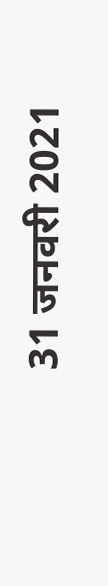31 जनवरी 2021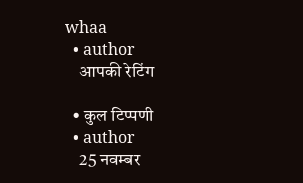whaa
  • author
    आपकी रेटिंग

  • कुल टिप्पणी
  • author
    25 नवम्बर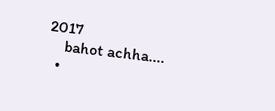2017
    bahot achha....
  •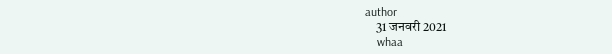author
    31 जनवरी 2021
    whaa